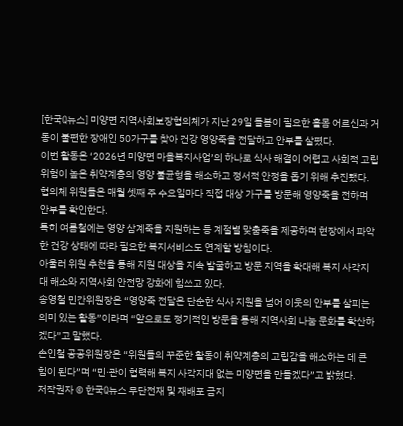[한국Q뉴스] 미양면 지역사회보장협의체가 지난 29일 돌봄이 필요한 홀몸 어르신과 거동이 불편한 장애인 50가구를 찾아 건강 영양죽을 전달하고 안부를 살폈다.
이번 활동은 ‘2026년 미양면 마을복지사업’의 하나로 식사 해결이 어렵고 사회적 고립 위험이 높은 취약계층의 영양 불균형을 해소하고 정서적 안정을 돕기 위해 추진됐다.
협의체 위원들은 매월 셋째 주 수요일마다 직접 대상 가구를 방문해 영양죽을 전하며 안부를 확인한다.
특히 여름철에는 영양 삼계죽을 지원하는 등 계절별 맞춤죽을 제공하며 현장에서 파악한 건강 상태에 따라 필요한 복지서비스도 연계할 방침이다.
아울러 위원 추천을 통해 지원 대상을 지속 발굴하고 방문 지역을 확대해 복지 사각지대 해소와 지역사회 안전망 강화에 힘쓰고 있다.
송영철 민간위원장은 “영양죽 전달은 단순한 식사 지원을 넘어 이웃의 안부를 살피는 의미 있는 활동”이라며 “앞으로도 정기적인 방문을 통해 지역사회 나눔 문화를 확산하겠다”고 말했다.
손인철 공공위원장은 “위원들의 꾸준한 활동이 취약계층의 고립감을 해소하는 데 큰 힘이 된다”며 “민·관이 협력해 복지 사각지대 없는 미양면을 만들겠다”고 밝혔다.
저작권자 © 한국Q뉴스 무단전재 및 재배포 금지